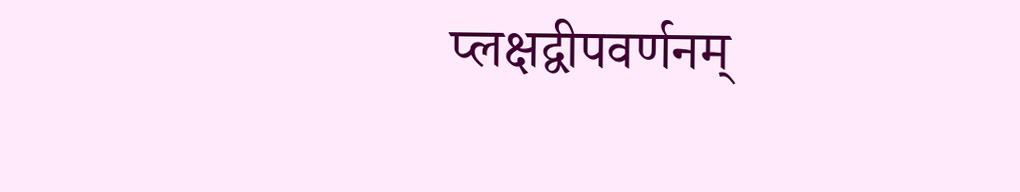प्लक्षद्वीपवर्णनम्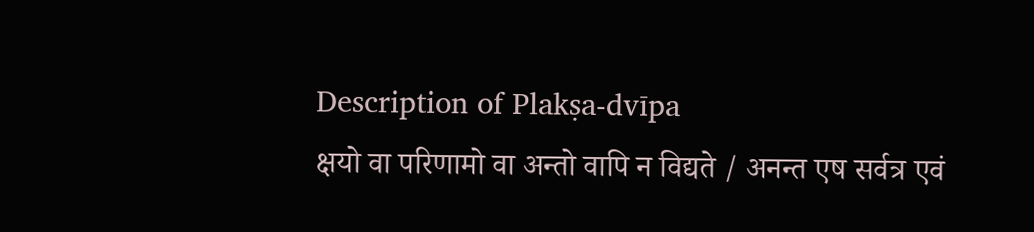Description of Plakṣa-dvīpa
क्षयो वा परिणामो वा अन्तो वापि न विद्यते / अनन्त एष सर्वत्र एवं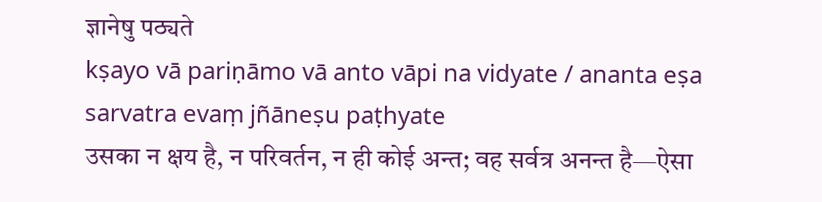ज्ञानेषु पठ्यते
kṣayo vā pariṇāmo vā anto vāpi na vidyate / ananta eṣa sarvatra evaṃ jñāneṣu paṭhyate
उसका न क्षय है, न परिवर्तन, न ही कोई अन्त; वह सर्वत्र अनन्त है—ऐसा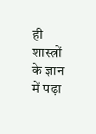ही शास्त्रों के ज्ञान में पढ़ा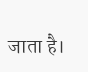जाता है।